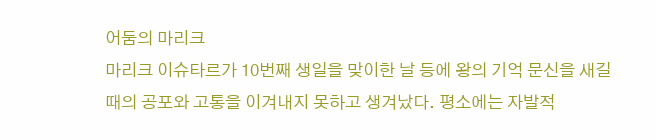어둠의 마리크
마리크 이슈타르가 10번째 생일을 맞이한 날 등에 왕의 기억 문신을 새길 때의 공포와 고통을 이겨내지 못하고 생겨났다. 평소에는 자발적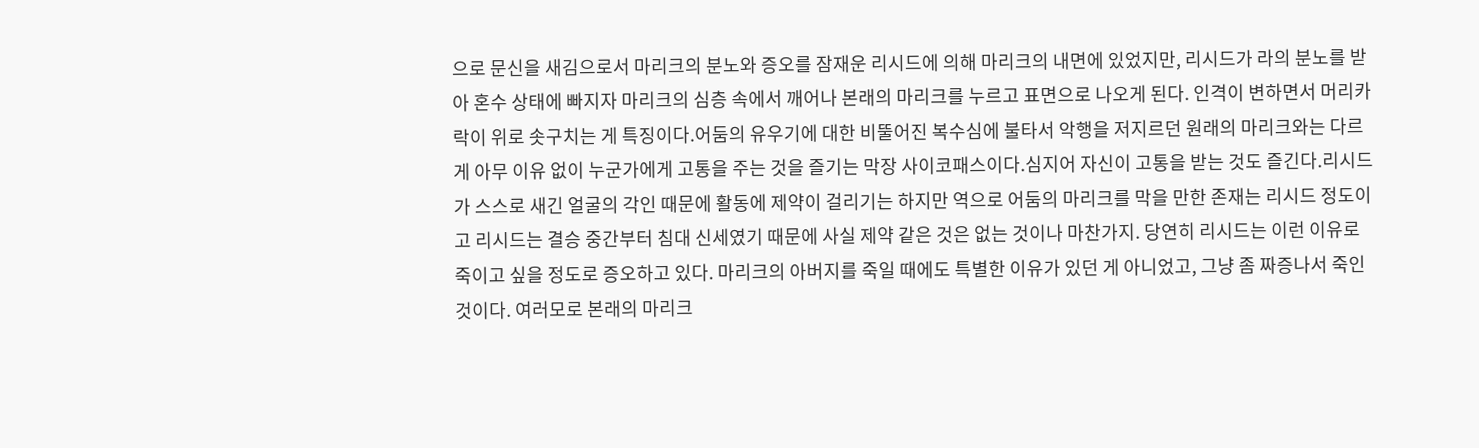으로 문신을 새김으로서 마리크의 분노와 증오를 잠재운 리시드에 의해 마리크의 내면에 있었지만, 리시드가 라의 분노를 받아 혼수 상태에 빠지자 마리크의 심층 속에서 깨어나 본래의 마리크를 누르고 표면으로 나오게 된다. 인격이 변하면서 머리카락이 위로 솟구치는 게 특징이다.어둠의 유우기에 대한 비뚤어진 복수심에 불타서 악행을 저지르던 원래의 마리크와는 다르게 아무 이유 없이 누군가에게 고통을 주는 것을 즐기는 막장 사이코패스이다.심지어 자신이 고통을 받는 것도 즐긴다.리시드가 스스로 새긴 얼굴의 각인 때문에 활동에 제약이 걸리기는 하지만 역으로 어둠의 마리크를 막을 만한 존재는 리시드 정도이고 리시드는 결승 중간부터 침대 신세였기 때문에 사실 제약 같은 것은 없는 것이나 마찬가지. 당연히 리시드는 이런 이유로 죽이고 싶을 정도로 증오하고 있다. 마리크의 아버지를 죽일 때에도 특별한 이유가 있던 게 아니었고, 그냥 좀 짜증나서 죽인 것이다. 여러모로 본래의 마리크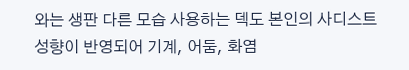와는 생판 다른 모습 사용하는 덱도 본인의 사디스트 성향이 반영되어 기계, 어둠, 화염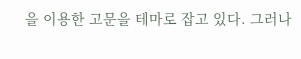을 이용한 고문을 테마로 잡고 있다. 그러나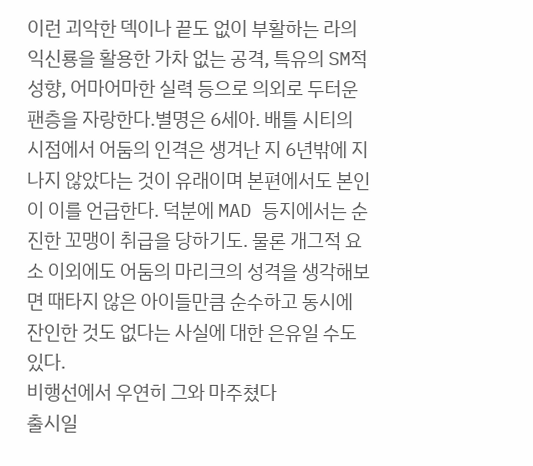이런 괴악한 덱이나 끝도 없이 부활하는 라의 익신룡을 활용한 가차 없는 공격, 특유의 SM적 성향, 어마어마한 실력 등으로 의외로 두터운 팬층을 자랑한다.별명은 6세아. 배틀 시티의 시점에서 어둠의 인격은 생겨난 지 6년밖에 지나지 않았다는 것이 유래이며 본편에서도 본인이 이를 언급한다. 덕분에 MAD 등지에서는 순진한 꼬맹이 취급을 당하기도. 물론 개그적 요소 이외에도 어둠의 마리크의 성격을 생각해보면 때타지 않은 아이들만큼 순수하고 동시에 잔인한 것도 없다는 사실에 대한 은유일 수도 있다.
비행선에서 우연히 그와 마주쳤다
출시일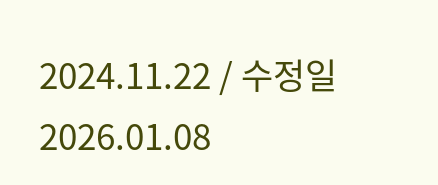2024.11.22 / 수정일 2026.01.08